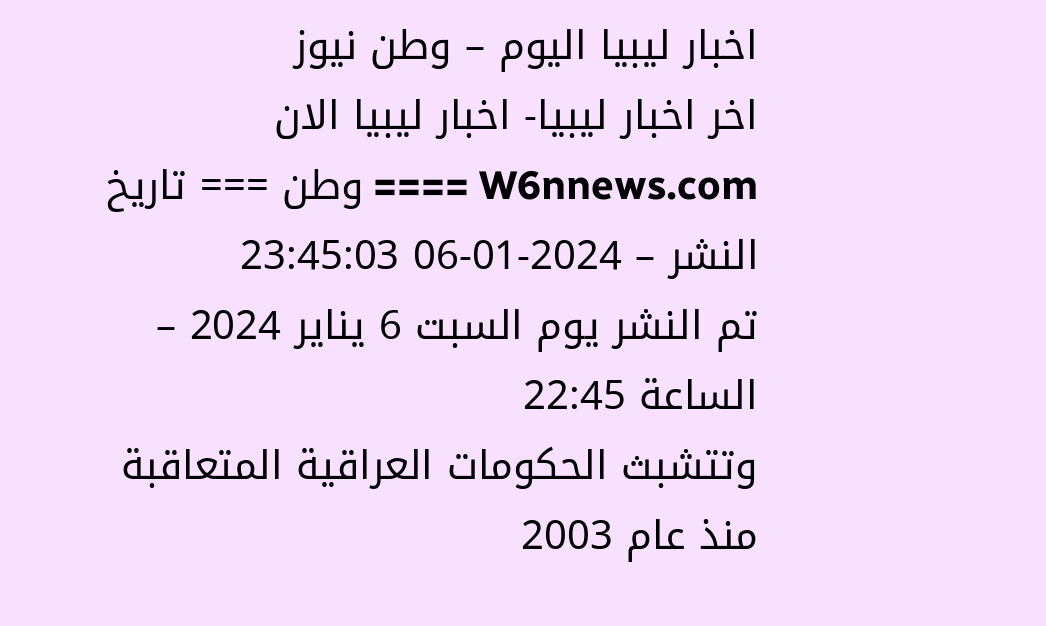اخبار ليبيا اليوم – وطن نيوز
اخر اخبار ليبيا- اخبار ليبيا الان
W6nnews.com ==== وطن === تاريخ النشر – 2024-01-06 23:45:03
تم النشر يوم السبت 6 يناير 2024 – الساعة 22:45
وتتشبث الحكومات العراقية المتعاقبة منذ عام 2003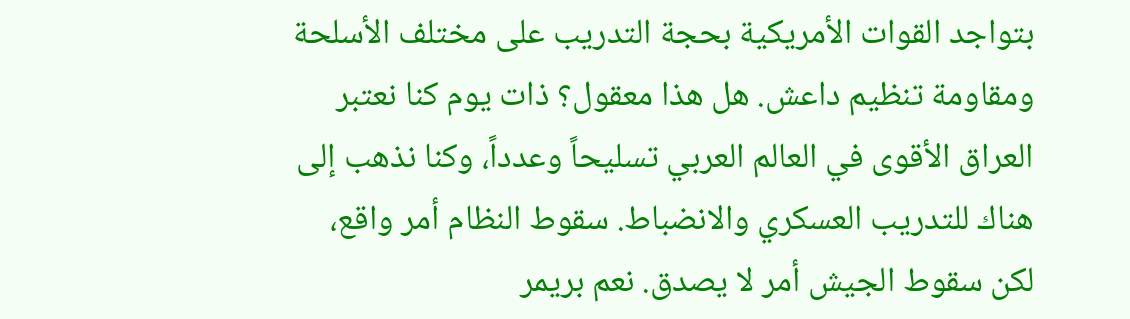بتواجد القوات الأمريكية بحجة التدريب على مختلف الأسلحة ومقاومة تنظيم داعش. هل هذا معقول؟ ذات يوم كنا نعتبر العراق الأقوى في العالم العربي تسليحاً وعدداً، وكنا نذهب إلى هناك للتدريب العسكري والانضباط. سقوط النظام أمر واقع، لكن سقوط الجيش أمر لا يصدق. نعم بريمر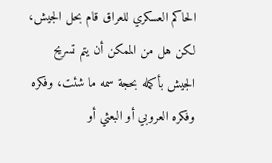الحاكم العسكري للعراق قام بحل الجيش، لكن هل من الممكن أن يتم تسريح الجيش بأكمله بحجة سمه ما شئت، وفكره وفكره العروبي أو البعثي أو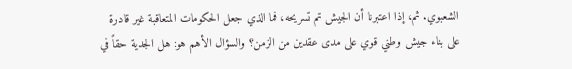الشعبوي. ثم، إذا اعتبرنا أن الجيش تم تسريحه، فما الذي جعل الحكومات المتعاقبة غير قادرة على بناء جيش وطني قوي على مدى عقدين من الزمن؟ والسؤال الأهم هو: هل الجدية حقاً في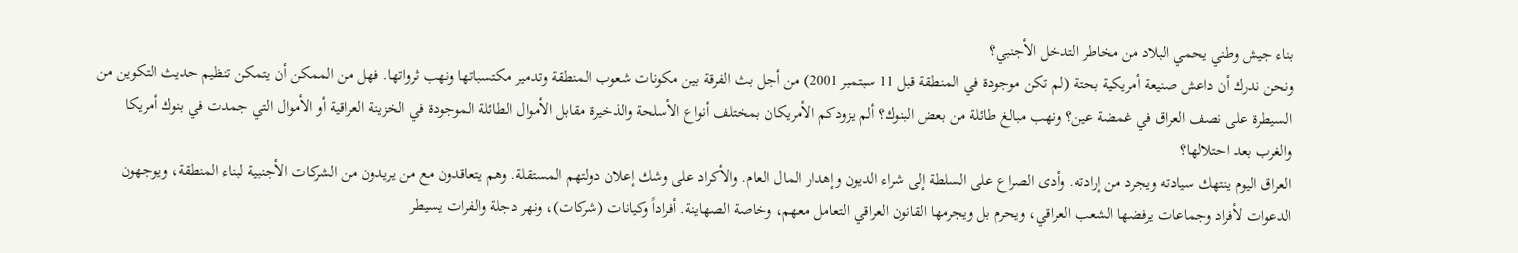بناء جيش وطني يحمي البلاد من مخاطر التدخل الأجنبي؟
ونحن ندرك أن داعش صنيعة أمريكية بحتة (لم تكن موجودة في المنطقة قبل 11 سبتمبر 2001) من أجل بث الفرقة بين مكونات شعوب المنطقة وتدمير مكتسباتها ونهب ثرواتها. فهل من الممكن أن يتمكن تنظيم حديث التكوين من السيطرة على نصف العراق في غمضة عين؟ ونهب مبالغ طائلة من بعض البنوك؟ ألم يزودكم الأمريكان بمختلف أنواع الأسلحة والذخيرة مقابل الأموال الطائلة الموجودة في الخزينة العراقية أو الأموال التي جمدت في بنوك أمريكا والغرب بعد احتلالها؟
العراق اليوم ينتهك سيادته ويجرد من إرادته. وأدى الصراع على السلطة إلى شراء الديون وإهدار المال العام. والأكراد على وشك إعلان دولتهم المستقلة. وهم يتعاقدون مع من يريدون من الشركات الأجنبية لبناء المنطقة، ويوجهون الدعوات لأفراد وجماعات يرفضها الشعب العراقي، ويحرم بل ويجرمها القانون العراقي التعامل معهم، وخاصة الصهاينة. أفراداً وكيانات (شركات)، ونهر دجلة والفرات يسيطر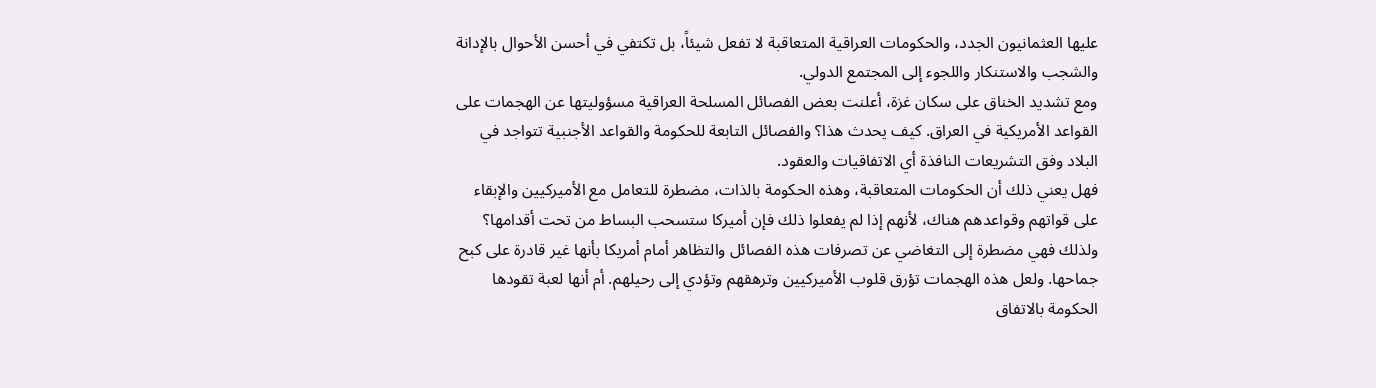عليها العثمانيون الجدد، والحكومات العراقية المتعاقبة لا تفعل شيئاً، بل تكتفي في أحسن الأحوال بالإدانة والشجب والاستنكار واللجوء إلى المجتمع الدولي.
ومع تشديد الخناق على سكان غزة، أعلنت بعض الفصائل المسلحة العراقية مسؤوليتها عن الهجمات على القواعد الأمريكية في العراق. كيف يحدث هذا؟ والفصائل التابعة للحكومة والقواعد الأجنبية تتواجد في البلاد وفق التشريعات النافذة أي الاتفاقيات والعقود.
فهل يعني ذلك أن الحكومات المتعاقبة، وهذه الحكومة بالذات، مضطرة للتعامل مع الأميركيين والإبقاء على قواتهم وقواعدهم هناك، لأنهم إذا لم يفعلوا ذلك فإن أميركا ستسحب البساط من تحت أقدامها؟ ولذلك فهي مضطرة إلى التغاضي عن تصرفات هذه الفصائل والتظاهر أمام أمريكا بأنها غير قادرة على كبح جماحها. ولعل هذه الهجمات تؤرق قلوب الأميركيين وترهقهم وتؤدي إلى رحيلهم. أم أنها لعبة تقودها الحكومة بالاتفاق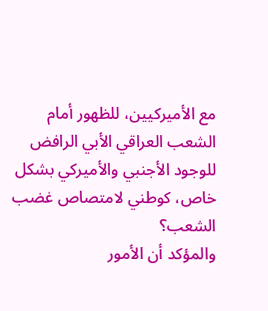مع الأميركيين، للظهور أمام الشعب العراقي الأبي الرافض للوجود الأجنبي والأميركي بشكل خاص، كوطني لامتصاص غضب الشعب؟
والمؤكد أن الأمور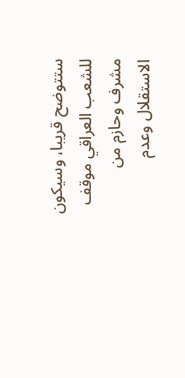ستتوضح قريبا، وسيكون للشعب العراقي موقف مشرف وحازم من الاستقلال وعدم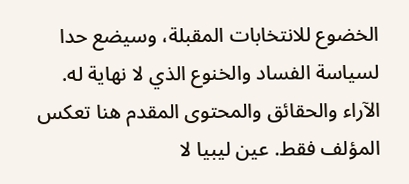الخضوع للانتخابات المقبلة، وسيضع حدا لسياسة الفساد والخنوع الذي لا نهاية له.
الآراء والحقائق والمحتوى المقدم هنا تعكس المؤلف فقط. عين ليبيا لا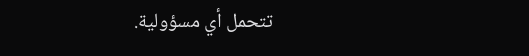تتحمل أي مسؤولية.